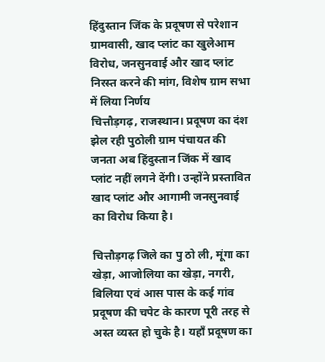हिंदुस्तान जिंक के प्रदूषण से परेशान ग्रामवासी, खाद प्लांट का खुलेआम विरोध, जनसुनवाई और खाद प्लांट निरस्त करने की मांग, विशेष ग्राम सभा में लिया निर्णय
चित्तौड़गढ़, राजस्थान। प्रदूषण का दंश झेल रही पुठोली ग्राम पंचायत की जनता अब हिंदुस्तान जिंक में खाद प्लांट नहीं लगने देंगी। उन्होंने प्रस्तावित खाद प्लांट और आगामी जनसुनवाई का विरोध किया है।

चित्तौड़गढ़ जिले का पु ठो ली, मूंगा का खेड़ा, आजोलिया का खेड़ा, नगरी, बिलिया एवं आस पास के कई गांव प्रदूषण की चपेट के कारण पूरी तरह से अस्त व्यस्त हो चुके है। यहाँ प्रदूषण का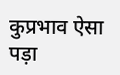कुप्रभाव ऐसा पड़ा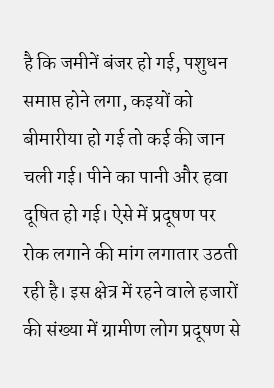है कि जमीनें बंजर हो गई, पशुधन समाप्त होने लगा, कइयों को बीमारीया हो गई तो कई की जान चली गई। पीने का पानी और हवा दूषित हो गई। ऐसे में प्रदूषण पर रोक लगाने की मांग लगातार उठती रही है। इस क्षेत्र में रहने वाले हजारों की संख्या में ग्रामीण लोग प्रदूषण से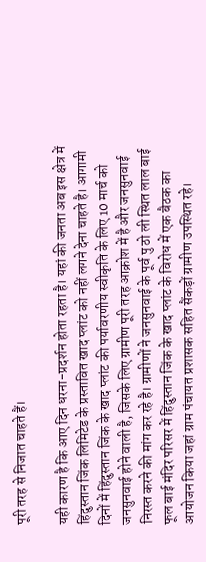पूरी तरह से निजात चाहते हैं।

यही कारण है कि आए दिन धरना-प्रदर्शन होता रहता है। यहां की जनता अब इस क्षेत्र में हिंदुस्तान जिंक लिमिटेड के प्रस्तावित खाद प्लांट को नहीं लगने देना चाहते है। आगामी दिनों में हिंदुस्तान जिंक के खाद प्लांट की पर्यावरणीय स्वीकृति के लिए 10 मार्च को जनसुनवाई होने वाली है, जिसके लिए ग्रामीण पूरी तरह आक्रोश में है और जनसुनवाई निरस्त करने की मांग कर रहे है। ग्रामीणों ने जनसुनवाई के पूर्व पु ठो ली स्थित लाल बाई फूल बाई मंदिर परिसर में हिंदुस्तान जिंक के खाद प्लांट के विरोध में एक बैठक का आयोजन किया जहां ग्राम पंचायत प्रशासक सहित सैंकड़ों ग्रामीण उपस्थित रहे।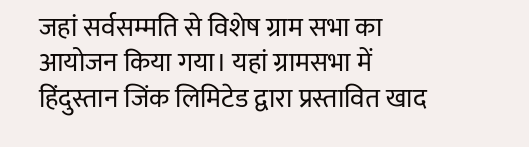जहां सर्वसम्मति से विशेष ग्राम सभा का आयोजन किया गया। यहां ग्रामसभा में हिंदुस्तान जिंक लिमिटेड द्वारा प्रस्तावित खाद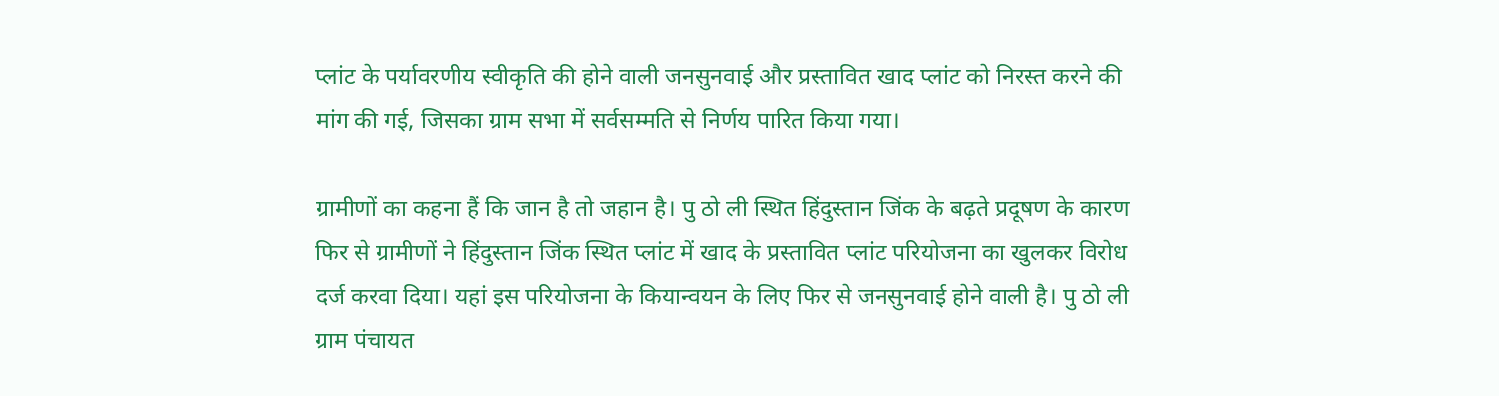प्लांट के पर्यावरणीय स्वीकृति की होने वाली जनसुनवाई और प्रस्तावित खाद प्लांट को निरस्त करने की मांग की गई, जिसका ग्राम सभा में सर्वसम्मति से निर्णय पारित किया गया।

ग्रामीणों का कहना हैं कि जान है तो जहान है। पु ठो ली स्थित हिंदुस्तान जिंक के बढ़ते प्रदूषण के कारण फिर से ग्रामीणों ने हिंदुस्तान जिंक स्थित प्लांट में खाद के प्रस्तावित प्लांट परियोजना का खुलकर विरोध दर्ज करवा दिया। यहां इस परियोजना के कियान्वयन के लिए फिर से जनसुनवाई होने वाली है। पु ठो ली ग्राम पंचायत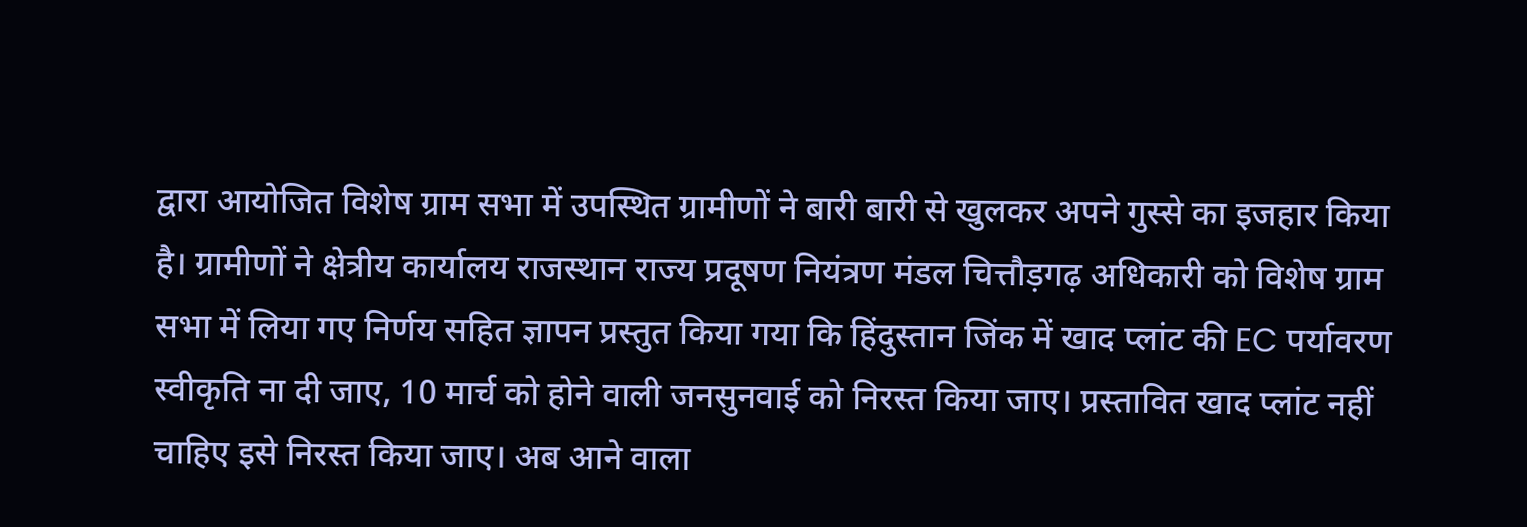द्वारा आयोजित विशेष ग्राम सभा में उपस्थित ग्रामीणों ने बारी बारी से खुलकर अपने गुस्से का इजहार किया है। ग्रामीणों ने क्षेत्रीय कार्यालय राजस्थान राज्य प्रदूषण नियंत्रण मंडल चित्तौड़गढ़ अधिकारी को विशेष ग्राम सभा में लिया गए निर्णय सहित ज्ञापन प्रस्तुत किया गया कि हिंदुस्तान जिंक में खाद प्लांट की EC पर्यावरण स्वीकृति ना दी जाए, 10 मार्च को होने वाली जनसुनवाई को निरस्त किया जाए। प्रस्तावित खाद प्लांट नहीं चाहिए इसे निरस्त किया जाए। अब आने वाला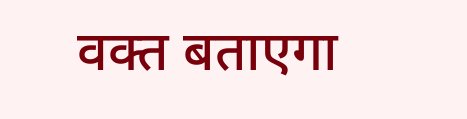वक्त बताएगा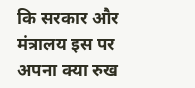कि सरकार और मंत्रालय इस पर अपना क्या रुख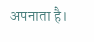अपनाता है।